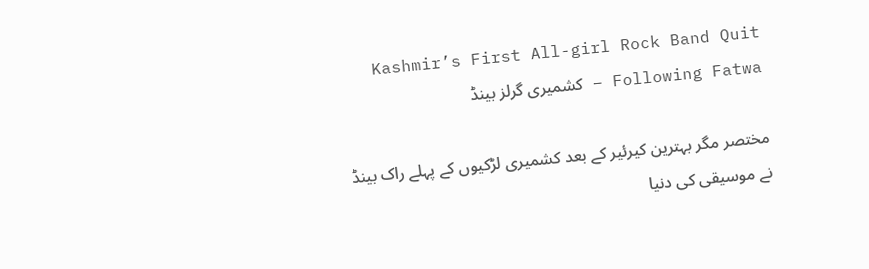Kashmir’s First All-girl Rock Band Quit Following Fatwa – کشمیری گرلز بینڈ

مختصر مگر بہترین کیرئیر کے بعد کشمیری لڑکیوں کے پہلے راک بینڈ نے موسیقی کی دنیا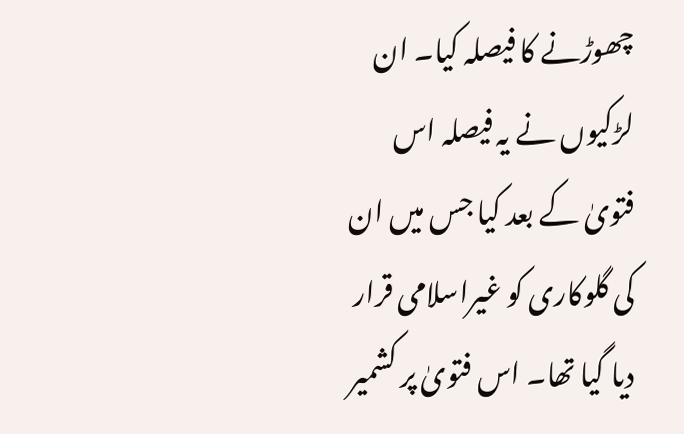چھوڑنے کا فیصلہ کیا۔ ان لڑکیوں نے یہ فیصلہ اس فتویٰ کے بعد کیا جس میں ان کی گلوکاری کو غیراسلامی قرار دیا گیا تھا۔ اس فتویٰ پر کشمیر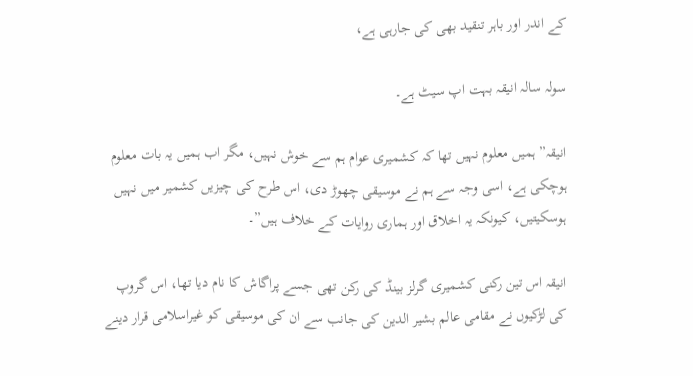کے اندر اور باہر تنقید بھی کی جارہی ہے،

سولہ سالہ انیقہ بہت اپ سیٹ ہے۔

انیقہ” ہمیں معلوم نہیں تھا کہ کشمیری عوام ہم سے خوش نہیں، مگر اب ہمیں یہ بات معلوم ہوچکی ہے، اسی وجہ سے ہم نے موسیقی چھوڑ دی، اس طرح کی چیزیں کشمیر میں نہیں ہوسکیتیں، کیونکہ یہ اخلاق اور ہماری روایات کے خلاف ہیں”۔

انیقہ اس تین رکنی کشمیری گرلز بینڈ کی رکن تھی جسے پراگاش کا نام دیا تھا، اس گروپ کی لڑکیوں نے مقامی عالم بشیر الدین کی جانب سے ان کی موسیقی کو غیراسلامی قرار دینے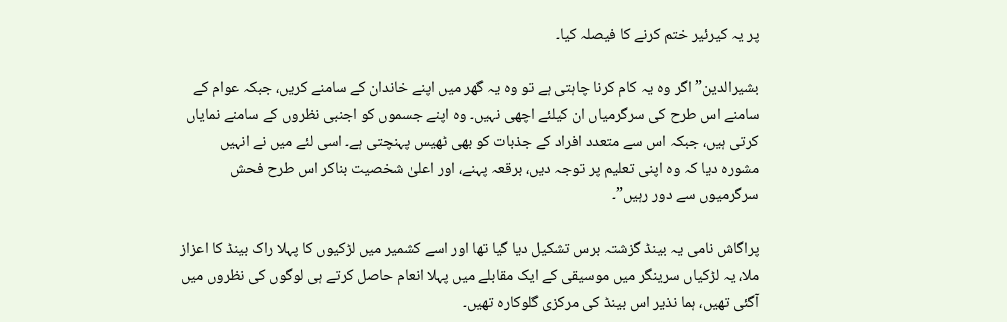پر یہ کیرئیر ختم کرنے کا فیصلہ کیا۔

بشیرالدین” اگر وہ یہ کام کرنا چاہتی ہے تو وہ یہ گھر میں اپنے خاندان کے سامنے کریں، جبکہ عوام کے سامنے اس طرح کی سرگرمیاں ان کیلئے اچھی نہیں۔ وہ اپنے جسموں کو اجنبی نظروں کے سامنے نمایاں کرتی ہیں، جبکہ اس سے متعدد افراد کے جذبات کو بھی ٹھیس پہنچتی ہے۔ اسی لئے میں نے انہیں مشورہ دیا کہ وہ اپنی تعلیم پر توجہ دیں، برقعہ پہنے، اور اعلیٰ شخصیت بناکر اس طرح فحش سرگرمیوں سے دور رہیں”۔

پراگاش نامی یہ بینڈ گزشتہ برس تشکیل دیا گیا تھا اور اسے کشمیر میں لڑکیوں کا پہلا راک بینڈ کا اعزاز ملا، یہ لڑکیاں سرینگر میں موسیقی کے ایک مقابلے میں پہلا انعام حاصل کرتے ہی لوگوں کی نظروں میں آگئی تھیں، ہما نذیر اس بینڈ کی مرکزی گلوکارہ تھیں۔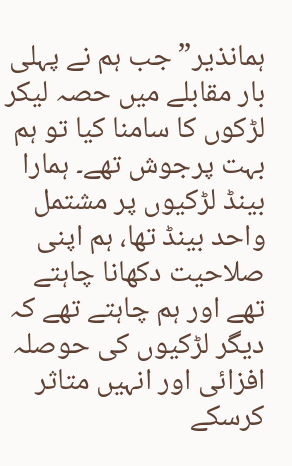ہمانذیر” جب ہم نے پہلی بار مقابلے میں حصہ لیکر لڑکوں کا سامنا کیا تو ہم بہت پرجوش تھے۔ ہمارا بینڈ لڑکیوں پر مشتمل واحد بینڈ تھا، ہم اپنی صلاحیت دکھانا چاہتے تھے اور ہم چاہتے تھے کہ دیگر لڑکیوں کی حوصلہ افزائی اور انہیں متاثر کرسکے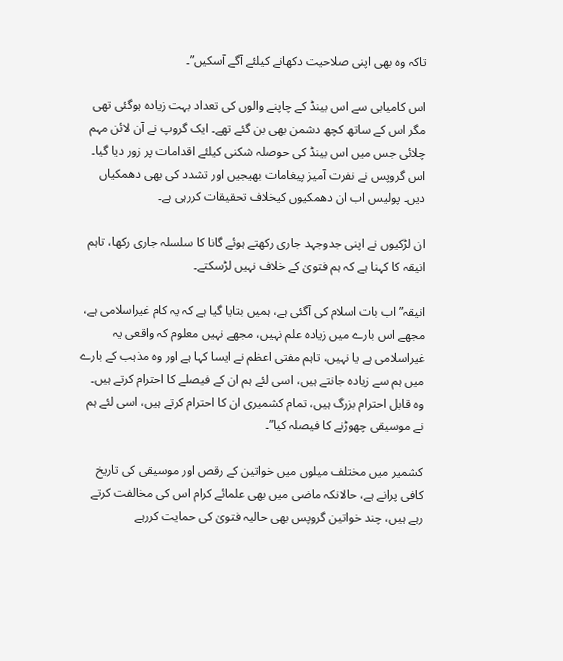تاکہ وہ بھی اپنی صلاحیت دکھانے کیلئے آگے آسکیں”۔

اس کامیابی سے اس بینڈ کے چاپنے والوں کی تعداد بہت زیادہ ہوگئی تھی مگر اس کے ساتھ کچھ دشمن بھی بن گئے تھے۔ ایک گروپ نے آن لائن مہم چلائی جس میں اس بینڈ کی حوصلہ شکنی کیلئے اقدامات پر زور دیا گیا۔ اس گروپس نے نفرت آمیز پیغامات بھیجیں اور تشدد کی بھی دھمکیاں دیں۔ پولیس اب ان دھمکیوں کیخلاف تحقیقات کررہی ہے۔

ان لڑکیوں نے اپنی جدوجہد جاری رکھتے ہوئے گانا کا سلسلہ جاری رکھا، تاہم انیقہ کا کہنا ہے کہ ہم فتویٰ کے خلاف نہیں لڑسکتے۔

انیقہ” اب بات اسلام کی آگئی ہے، ہمیں بتایا گیا ہے کہ یہ کام غیراسلامی ہے، مجھے اس بارے میں زیادہ علم نہیں، مجھے نہیں معلوم کہ واقعی یہ غیراسلامی ہے یا نہیں، تاہم مفتی اعظم نے ایسا کہا ہے اور وہ مذہب کے بارے میں ہم سے زیادہ جانتے ہیں، اسی لئے ہم ان کے فیصلے کا احترام کرتے ہیں۔ وہ قابل احترام بزرگ ہیں، تمام کشمیری ان کا احترام کرتے ہیں، اسی لئے ہم نے موسیقی چھوڑنے کا فیصلہ کیا”۔

کشمیر میں مختلف میلوں میں خواتین کے رقص اور موسیقی کی تاریخ کافی پرانے ہے، حالانکہ ماضی میں بھی علمائے کرام اس کی مخالفت کرتے رہے ہیں، چند خواتین گروپس بھی حالیہ فتویٰ کی حمایت کررہے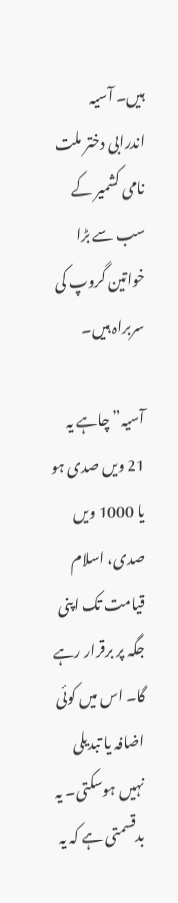ہیں۔ آسیہ اندرابی دختر ملت نامی کشمیر کے سب سے بڑا خواتین گروپ کی سربراہ ہیں۔

آسیہ” چاہے یہ 21 ویں صدی ہو یا 1000 ویں صدی، اسلام قیامت تک اپنی جگہ پر برقرار رہے گا۔ اس میں کوئی اضافہ یا تبدیلی نہیں ہوسکتی۔ یہ بدقسمتی ہے کہ یہ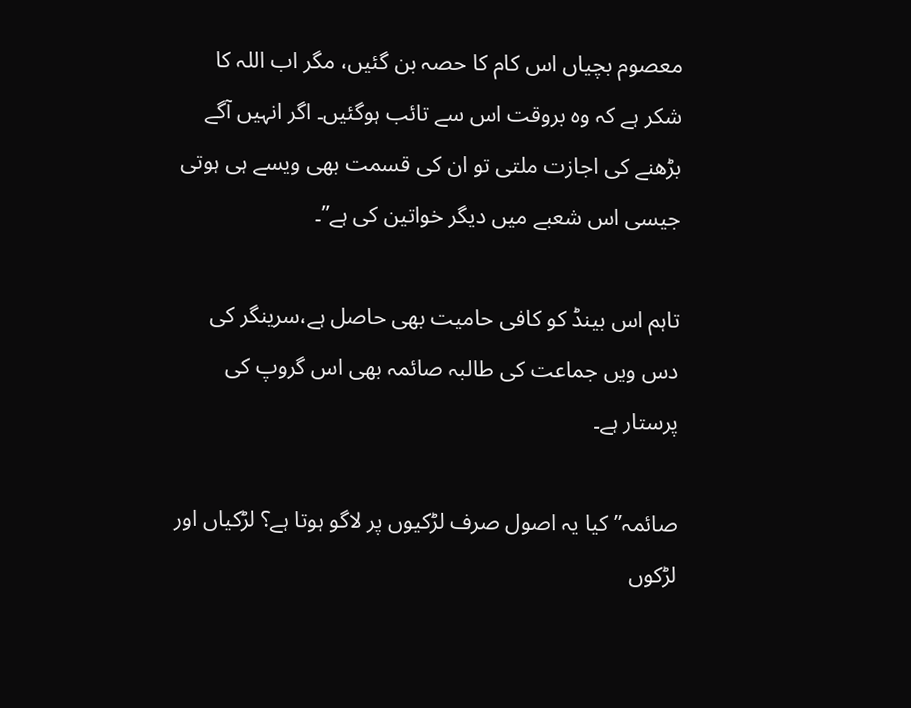معصوم بچیاں اس کام کا حصہ بن گئیں، مگر اب اللہ کا شکر ہے کہ وہ بروقت اس سے تائب ہوگئیں۔ اگر انہیں آگے بڑھنے کی اجازت ملتی تو ان کی قسمت بھی ویسے ہی ہوتی جیسی اس شعبے میں دیگر خواتین کی ہے”۔

تاہم اس بینڈ کو کافی حامیت بھی حاصل ہے،سرینگر کی دس ویں جماعت کی طالبہ صائمہ بھی اس گروپ کی پرستار ہے۔

صائمہ” کیا یہ اصول صرف لڑکیوں پر لاگو ہوتا ہے؟ لڑکیاں اور لڑکوں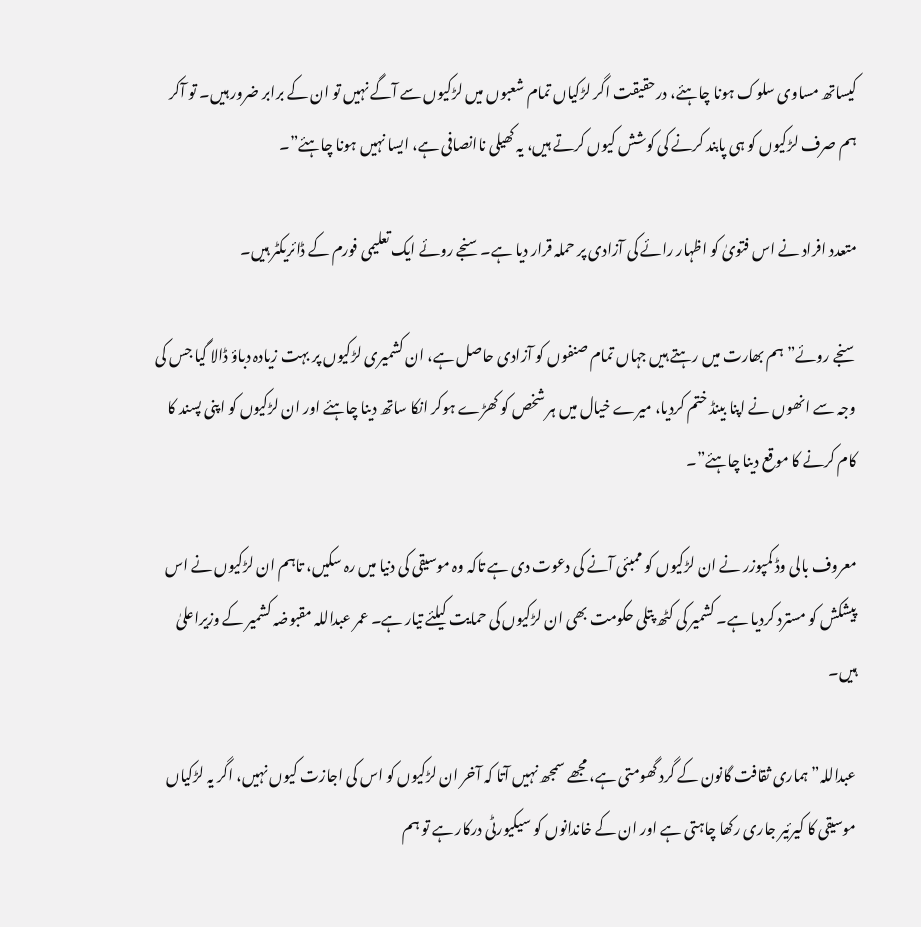کیساتھ مساوی سلوک ہونا چاہئے، درحقیقت اگر لڑکیاں تمام شعبوں میں لڑکیوں سے آگے نہیں تو ان کے برابر ضرور ہیں۔ تو آکر ہم صرف لڑکیوں کو ہی پابند کرنے کی کوشش کیوں کرتے ہیں، یہ کھیلی ناانصافی ہے، ایسا نہیں ہونا چاہئے”۔

متعدد افراد نے اس فتویٰ کو اظہار رائے کی آزادی پر حملہ قرار دیا ہے۔سنجے روئے ایک تعلیمی فورم کے ڈائریکٹر ہیں۔

سنجے روئے” ہم بھارت میں رہتے ہیں جہاں تمام صنفوں کو آزادی حاصل ہے، ان کشمیری لڑکیوں پر بہت زیادہ دباؤ ڈالا گیا جس کی وجہ سے انھوں نے اپنا بینڈ ختم کردیا، میرے خیال میں ہر شخص کو کھڑے ہوکر انکا ساتھ دینا چاہئے اور ان لڑکیوں کو اپنی پسند کا کام کرنے کا موقع دینا چاہئے”۔

معروف بالی وڈ کمپوزر نے ان لڑکیوں کو ممبئی آنے کی دعوت دی ہے تاکہ وہ موسیقی کی دنیا میں رہ سکیں، تاہم ان لڑکیوں نے اس پیشکش کو مسترد کردیا ہے۔ کشمیر کی کٹھ پتلی حکومت بھی ان لڑکیوں کی حمایت کیلئے تیار ہے۔ عمر عبداللہ مقبوضہ کشمیر کے وزیراعلیٰ ہیں۔

عبداللہ” ہماری ثقافت گانون کے گرد گھومتی ہے، مجھے سمجھ نہیں آتا کہ آخر ان لڑکیوں کو اس کی اجازت کیوں نہیں، اگر یہ لڑکیاں موسیقی کا کیرئیر جاری رکھا چاہتی ہے اور ان کے خاندانوں کو سیکیورٹی درکار ہے تو ہم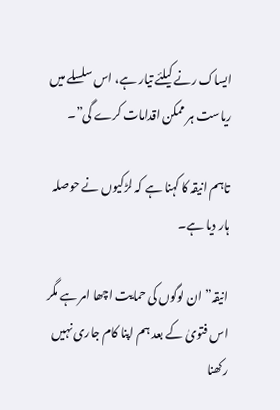ایساک رنے کیلئے تیار ہے، اس سلسلے میں ریاست ہر ممکن اقدامات کرے گی”۔

تاہم انیقہ کا کہنا ہے کہ لڑکیوں نے حوصلہ ہار دیا ہے۔

انیقہ” ان لوگوں کی حمایت اچھا امر ہے مگر اس فتویٰ کے بعد ہم اپنا کام جاری نہیں رکھنا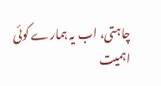چاہتی، اب یہ ہمارے کوئی اہمیت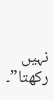نہیں رکھتا”۔